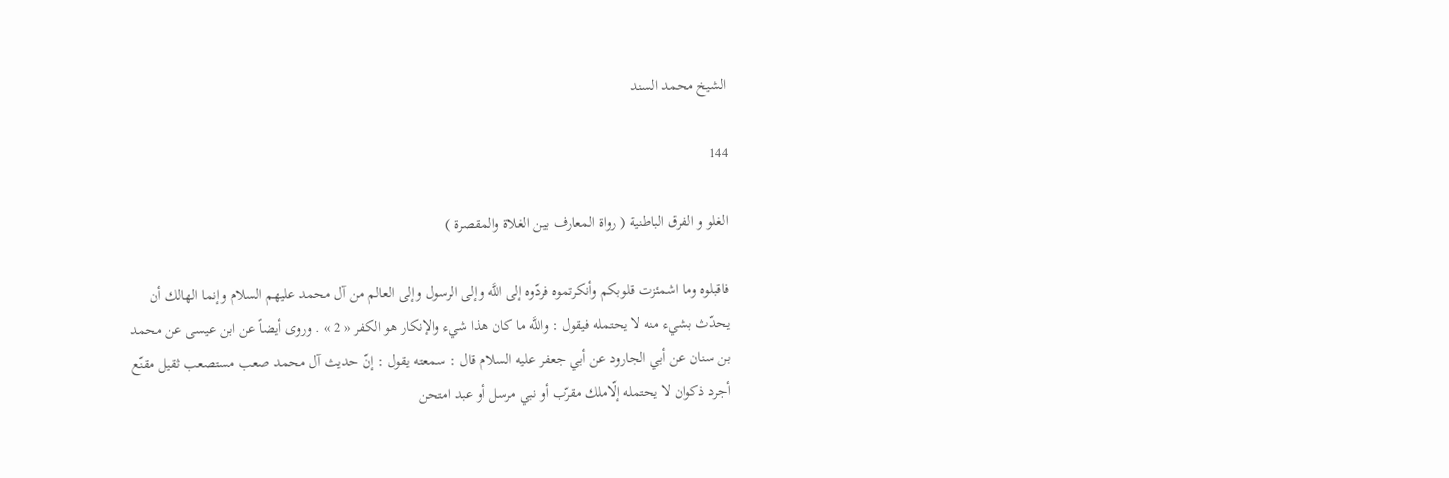الشيخ محمد السند

144

الغلو و الفرق الباطنية ( رواة المعارف بين الغلاة والمقصرة )

فاقبلوه وما اشمئزت قلوبكم وأنكرتموه فردّوه إلى اللَّه وإلى الرسول وإلى العالم من آل محمد عليهم السلام وإنما الهالك أن يحدّث بشيء منه لا يحتمله فيقول : واللَّه ما كان هذا شيء والإنكار هو الكفر « 2 » . وروى أيضاً عن ابن عيسى عن محمد بن سنان عن أبي الجارود عن أبي جعفر عليه السلام قال : سمعته يقول : إنّ حديث آل محمد صعب مستصعب ثقيل مقنّع أجرد ذكوان لا يحتمله إلّاملك مقرّب أو نبي مرسل أو عبد امتحن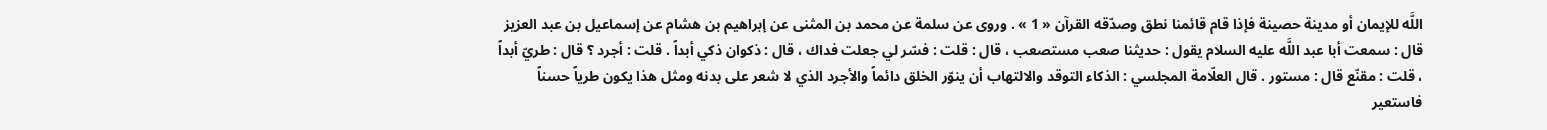اللَّه للإيمان أو مدينة حصينة فإذا قام قائمنا نطق وصدّقه القرآن « 1 » . وروى عن سلمة عن محمد بن المثنى عن إبراهيم بن هشام عن إسماعيل بن عبد العزيز قال : سمعت أبا عبد اللَّه عليه السلام يقول : حديثنا صعب مستصعب ، قال : قلت : فسّر لي جعلت فداك ، قال : ذكوان ذكي أبداً . قلت : أجرد ؟ قال : طريّ أبداً ، قلت : مقنّع قال : مستور . قال العلّامة المجلسي : الذكاء التوقد والالتهاب أن ينوّر الخلق دائماً والأجرد الذي لا شعر على بدنه ومثل هذا يكون طرياً حسناً فاستعير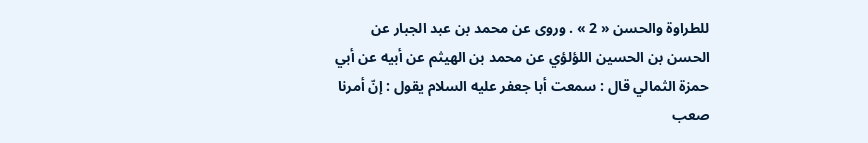للطراوة والحسن « 2 » . وروى عن محمد بن عبد الجبار عن الحسن بن الحسين اللؤلؤي عن محمد بن الهيثم عن أبيه عن أبي حمزة الثمالي قال : سمعت أبا جعفر عليه السلام يقول : إنّ أمرنا صعب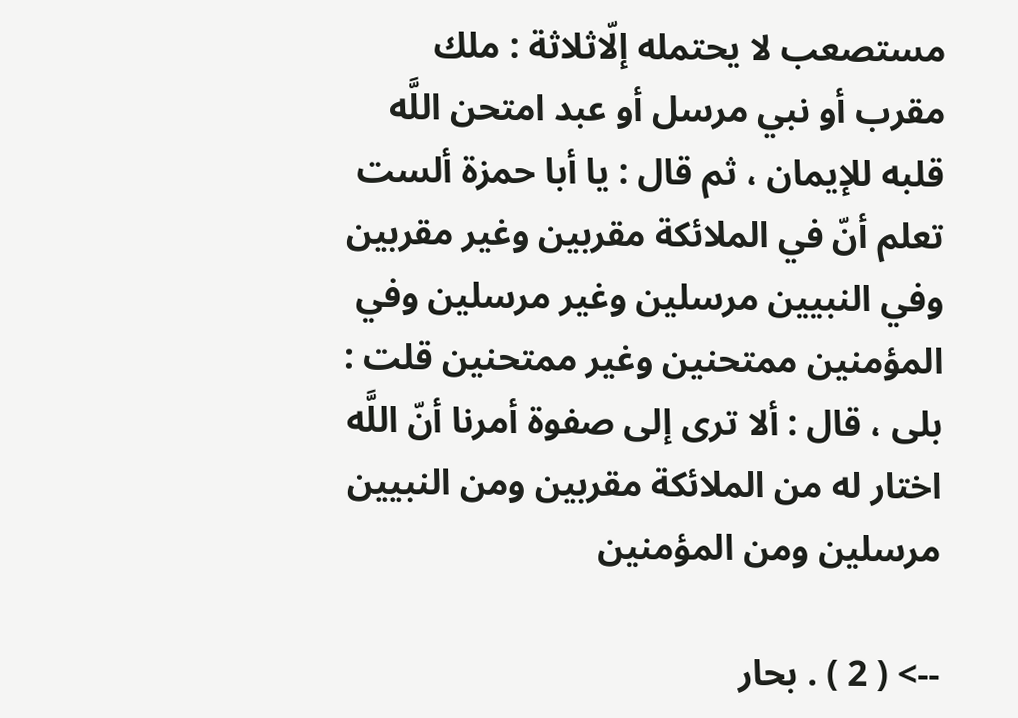مستصعب لا يحتمله إلّاثلاثة : ملك مقرب أو نبي مرسل أو عبد امتحن اللَّه قلبه للإيمان ، ثم قال : يا أبا حمزة ألست تعلم أنّ في الملائكة مقربين وغير مقربين وفي النبيين مرسلين وغير مرسلين وفي المؤمنين ممتحنين وغير ممتحنين قلت : بلى ، قال : ألا ترى إلى صفوة أمرنا أنّ اللَّه اختار له من الملائكة مقربين ومن النبيين مرسلين ومن المؤمنين

--> ( 2 ) . بحار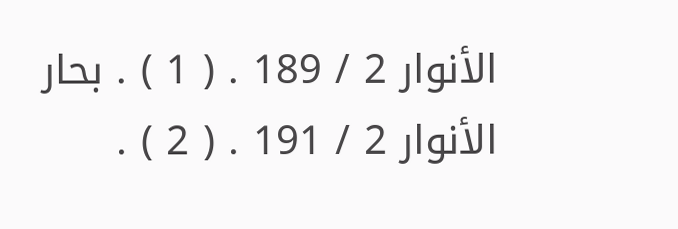الأنوار 2 / 189 . ( 1 ) . بحار الأنوار 2 / 191 . ( 2 ) .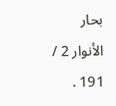بحار الأنوار 2 / 191 .